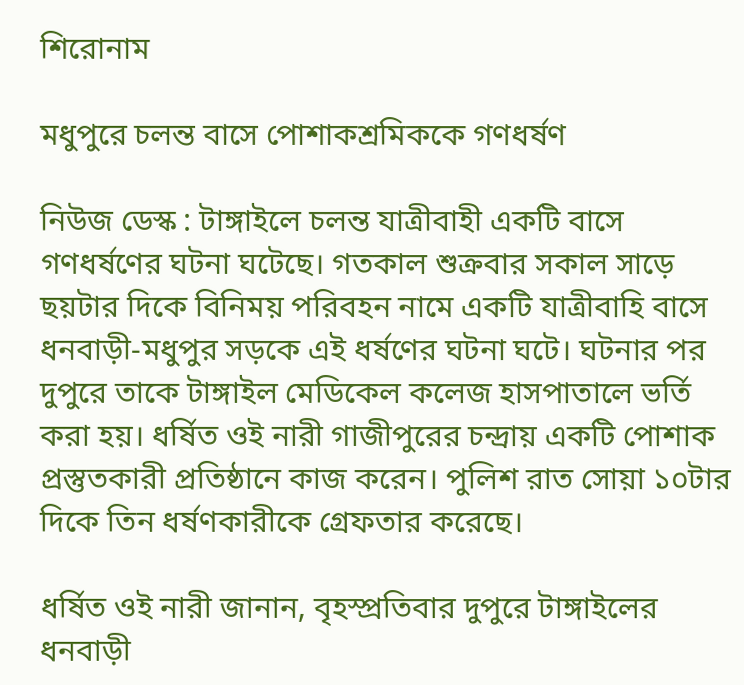শিরোনাম

মধুপুরে চলন্ত বাসে পোশাকশ্রমিককে গণধর্ষণ

নিউজ ডেস্ক : টাঙ্গাইলে চলন্ত যাত্রীবাহী একটি বাসে গণধর্ষণের ঘটনা ঘটেছে। গতকাল শুক্রবার সকাল সাড়ে ছয়টার দিকে বিনিময় পরিবহন নামে একটি যাত্রীবাহি বাসে ধনবাড়ী-মধুপুর সড়কে এই ধর্ষণের ঘটনা ঘটে। ঘটনার পর দুপুরে তাকে টাঙ্গাইল মেডিকেল কলেজ হাসপাতালে ভর্তি করা হয়। ধর্ষিত ওই নারী গাজীপুরের চন্দ্রায় একটি পোশাক প্রস্তুতকারী প্রতিষ্ঠানে কাজ করেন। পুলিশ রাত সোয়া ১০টার দিকে তিন ধর্ষণকারীকে গ্রেফতার করেছে।

ধর্ষিত ওই নারী জানান, বৃহস্প্রতিবার দুপুরে টাঙ্গাইলের ধনবাড়ী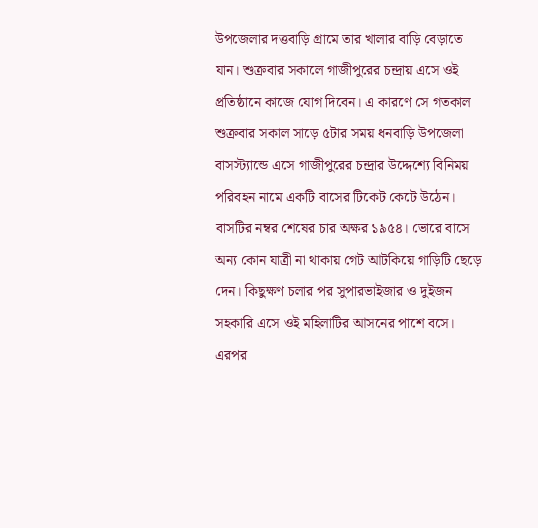উপজেলার দত্তবাড়ি গ্রামে তার খালার বাড়ি বেড়াতে যান। শুক্রবার সকালে গাজীপুরের চন্দ্রায় এসে ওই প্রতিষ্ঠানে কাজে যোগ দিবেন। এ কারণে সে গতকাল শুক্রবার সকাল সাড়ে ৫টার সময় ধনবাড়ি উপজেলা বাসস্ট্যান্ডে এসে গাজীপুরের চন্দ্রার উদ্দেশ্যে বিনিময় পরিবহন নামে একটি বাসের টিকেট কেটে উঠেন। বাসটির নম্বর শেষের চার অক্ষর ১৯৫৪। ভোরে বাসে অন্য কোন যাত্রী না থাকায় গেট আটকিয়ে গাড়িটি ছেড়ে দেন। কিছুক্ষণ চলার পর সুপারভাইজার ও দুইজন সহকারি এসে ওই মহিলাটির আসনের পাশে বসে। এরপর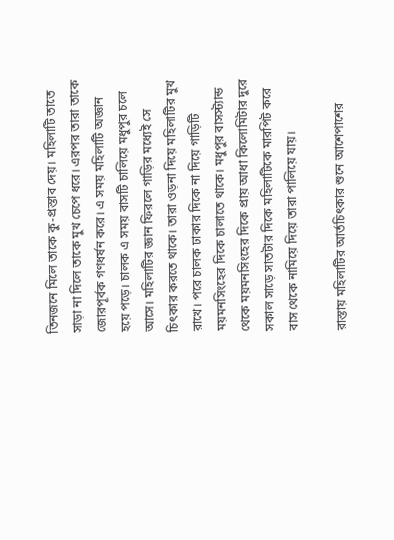তিনজনে মিলে তাকে কু-প্রস্তাব দেয়। মহিলাটি তাতে সাড়া না দিলে তাকে মুখ চেপে ধরে। এরপর তারা তাকে জোরপূর্বক গণধর্ষন করে। এ সময় মহিলাটি অজ্ঞান হয়ে পড়ে। চালক এ সময় বাসটি চালিয়ে মধুপুর চলে আসে। মহিলাটির জ্ঞান ফিরলে গাড়ির মধ্যেই সে চিৎকার করতে থাকে। তারা ওড়না দিয়ে মহিলাটির মুখ রাখে। পরে চালক ঢাকার দিকে না দিয়ে গাড়িটি ময়মনসিংহের দিকে চালাতে থাকে। মধুপুর বাসস্ট্যান্ড থেকে ময়মনসিংহের দিকে প্রায় আধা কিলোমিটার দুরে সকাল সাড়ে সাতটার দিকে মহিলাটিকে মারপিট করে বাস থেকে নামিয়ে দিয়ে তারা পালিয়ে যায়।

রাস্তায় মহিলাটির আর্তচিৎকার শুনে আশেপাশের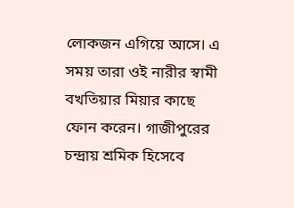লোকজন এগিয়ে আসে। এ সময় তারা ওই নারীর স্বামী বখতিয়ার মিয়ার কাছে ফোন করেন। গাজীপুরের চন্দ্রায় শ্রমিক হিসেবে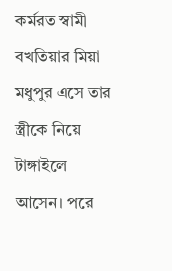কর্মরত স্বামী বখতিয়ার মিয়া মধুপুর এসে তার স্ত্রীকে নিয়ে টাঙ্গাইলে আসেন। পরে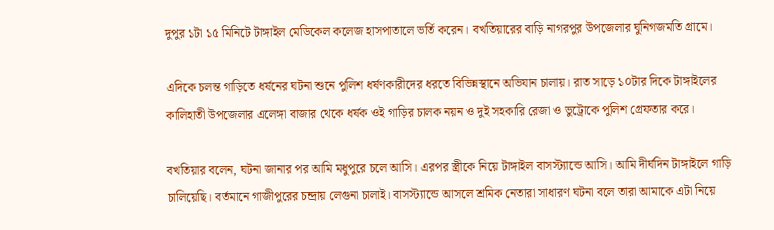দুপুর ১টা ১৫ মিনিটে টাঙ্গাইল মেডিকেল কলেজ হাসপাতালে ভর্তি করেন। বখতিয়ারের বাড়ি নাগরপুর উপজেলার ঘুনিগজমতি গ্রামে।

এদিকে চলন্ত গাড়িতে ধর্ষনের ঘটনা শুনে পুলিশ ধর্ষণকারীদের ধরতে বিভিন্নস্থানে অভিযান চালায়। রাত সাড়ে ১০টার দিকে টাঙ্গাইলের কালিহাতী উপজেলার এলেঙ্গা বাজার থেকে ধর্ষক ওই গাড়ির চালক নয়ন ও দুই সহকারি রেজা ও ভুট্রোকে পুলিশ গ্রেফতার করে।

বখতিয়ার বলেন, ঘটনা জানার পর আমি মধুপুরে চলে আসি। এরপর স্ত্রীকে নিয়ে টাঙ্গাইল বাসস্ট্যান্ডে আসি। আমি দীর্ঘদিন টাঙ্গাইলে গাড়ি চালিয়েছি। বর্তমানে গাজীপুরের চন্দ্রায় লেগুনা চালাই। বাসস্ট্যান্ডে আসলে শ্রমিক নেতারা সাধারণ ঘটনা বলে তারা আমাকে এটা নিয়ে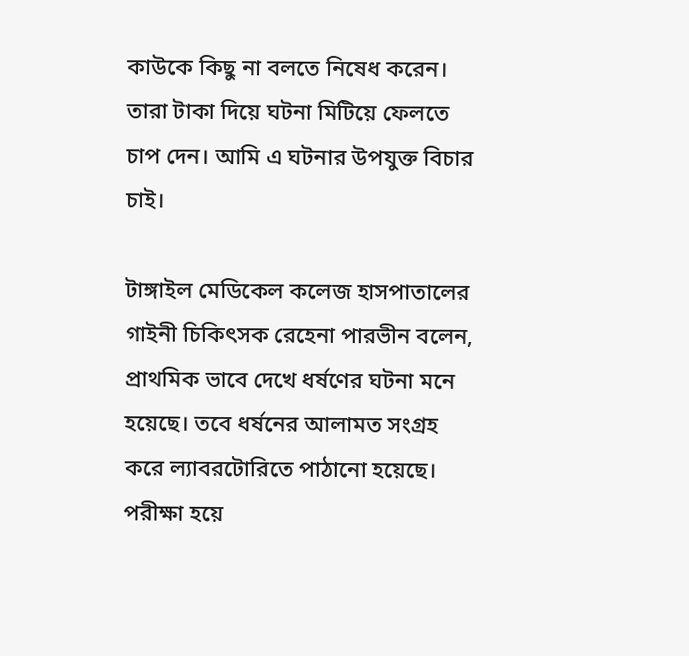কাউকে কিছু না বলতে নিষেধ করেন। তারা টাকা দিয়ে ঘটনা মিটিয়ে ফেলতে চাপ দেন। আমি এ ঘটনার উপযুক্ত বিচার চাই।

টাঙ্গাইল মেডিকেল কলেজ হাসপাতালের গাইনী চিকিৎসক রেহেনা পারভীন বলেন, প্রাথমিক ভাবে দেখে ধর্ষণের ঘটনা মনে হয়েছে। তবে ধর্ষনের আলামত সংগ্রহ করে ল্যাবরটোরিতে পাঠানো হয়েছে। পরীক্ষা হয়ে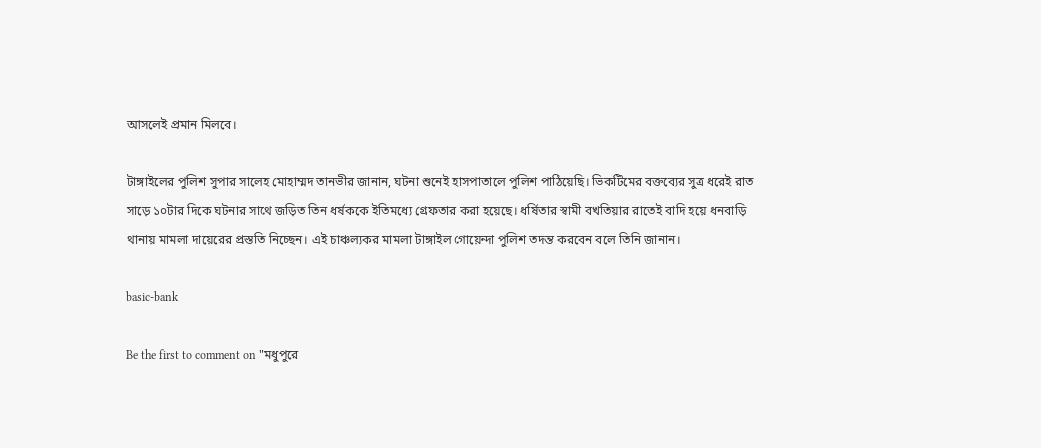আসলেই প্রমান মিলবে।

টাঙ্গাইলের পুলিশ সুপার সালেহ মোহাম্মদ তানভীর জানান, ঘটনা শুনেই হাসপাতালে পুলিশ পাঠিয়েছি। ভিকটিমের বক্তব্যের সুত্র ধরেই রাত সাড়ে ১০টার দিকে ঘটনার সাথে জড়িত তিন ধর্ষককে ইতিমধ্যে গ্রেফতার করা হয়েছে। ধর্ষিতার স্বামী বখতিয়ার রাতেই বাদি হয়ে ধনবাড়ি থানায় মামলা দায়েরের প্রস্ততি নিচ্ছেন। এই চাঞ্চল্যকর মামলা টাঙ্গাইল গোয়েন্দা পুলিশ তদন্ত করবেন বলে তিনি জানান।

basic-bank

Be the first to comment on "মধুপুরে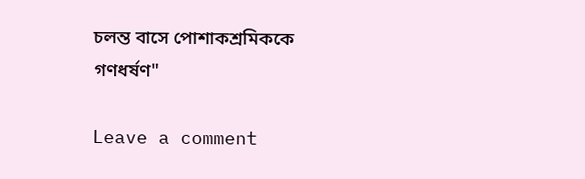চলন্ত বাসে পোশাকশ্রমিককে গণধর্ষণ"

Leave a comment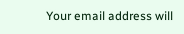Your email address will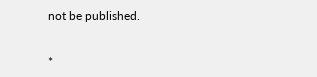not be published.


*